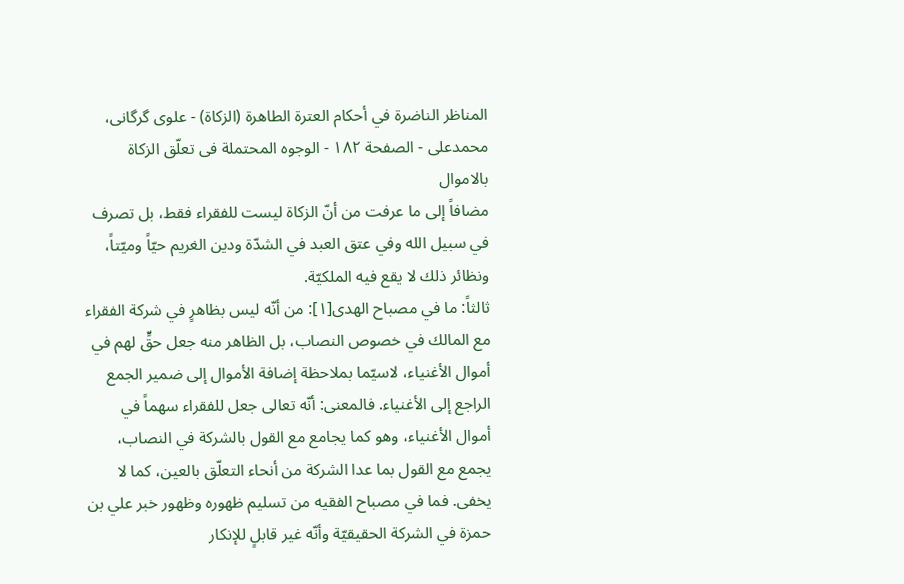المناظر الناضرة في أحکام العترة الطاهرة (الزکاة) - علوی گرگانی، محمدعلی - الصفحة ١٨٢ - الوجوه المحتملة فی تعلّق الزکاة بالاموال
مضافاً إلى ما عرفت من أنّ الزكاة ليست للفقراء فقط، بل تصرف في سبيل الله وفي عتق العبد في الشدّة ودين الغريم حيّاً وميّتاً، ونظائر ذلك لا يقع فيه الملكيّة.
ثالثاً: ما في مصباح الهدى[١]: من أنّه ليس بظاهرٍ في شركة الفقراء مع المالك في خصوص النصاب، بل الظاهر منه جعل حقٍّ لهم في أموال الأغنياء، لاسيّما بملاحظة إضافة الأموال إلى ضمير الجمع الراجع إلى الأغنياء. فالمعنى: أنّه تعالى جعل للفقراء سهماً في أموال الأغنياء، وهو كما يجامع مع القول بالشركة في النصاب، يجمع مع القول بما عدا الشركة من أنحاء التعلّق بالعين، كما لا يخفى. فما في مصباح الفقيه من تسليم ظهوره وظهور خبر علي بن حمزة في الشركة الحقيقيّة وأنّه غير قابلٍ للإنكار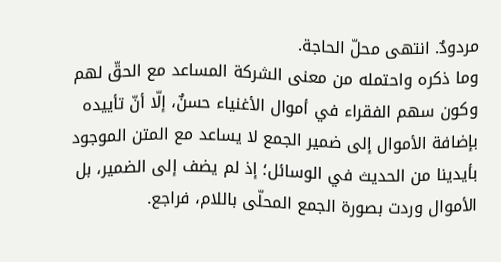مردودٌ. انتهى محلّ الحاجة.
وما ذكره واحتمله من معنى الشركة المساعد مع الحقّ لهم وكون سهم الفقراء في أموال الأغنياء حسنٌ، إلّا أنّ تأييده بإضافة الأموال إلى ضمير الجمع لا يساعد مع المتن الموجود بأيدينا من الحديث في الوسائل؛ إذ لم يضف إلى الضمير، بل الأموال وردت بصورة الجمع المحلّى باللام، فراجع.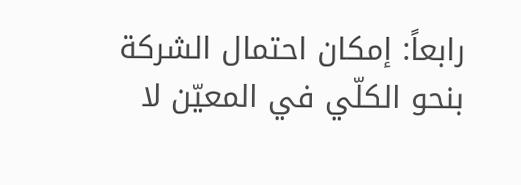رابعاً: إمكان احتمال الشركة بنحو الكلّي في المعيّن لا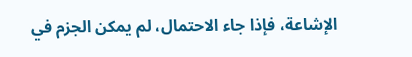الإشاعة، فإذا جاء الاحتمال، لم يمكن الجزم في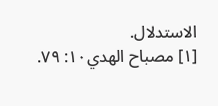الاستدلال.
[١] مصباح الهدي١٠: ٧٩.